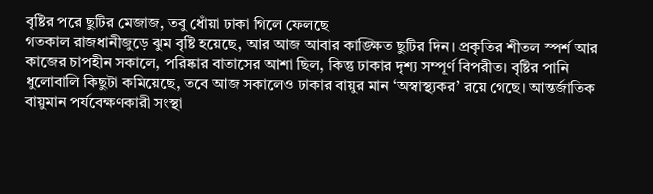বৃষ্টির পরে ছুটির মেজাজ, তবু ধোঁয়া ঢাকা গিলে ফেলছে
গতকাল রাজধানীজুড়ে ঝুম বৃষ্টি হয়েছে, আর আজ আবার কাঙ্ক্ষিত ছুটির দিন। প্রকৃতির শীতল স্পর্শ আর কাজের চাপহীন সকালে, পরিষ্কার বাতাসের আশা ছিল, কিন্তু ঢাকার দৃশ্য সম্পূর্ণ বিপরীত। বৃষ্টির পানি ধুলোবালি কিছুটা কমিয়েছে, তবে আজ সকালেও ঢাকার বায়ুর মান ‘অস্বাস্থ্যকর’ রয়ে গেছে। আন্তর্জাতিক বায়ুমান পর্যবেক্ষণকারী সংস্থা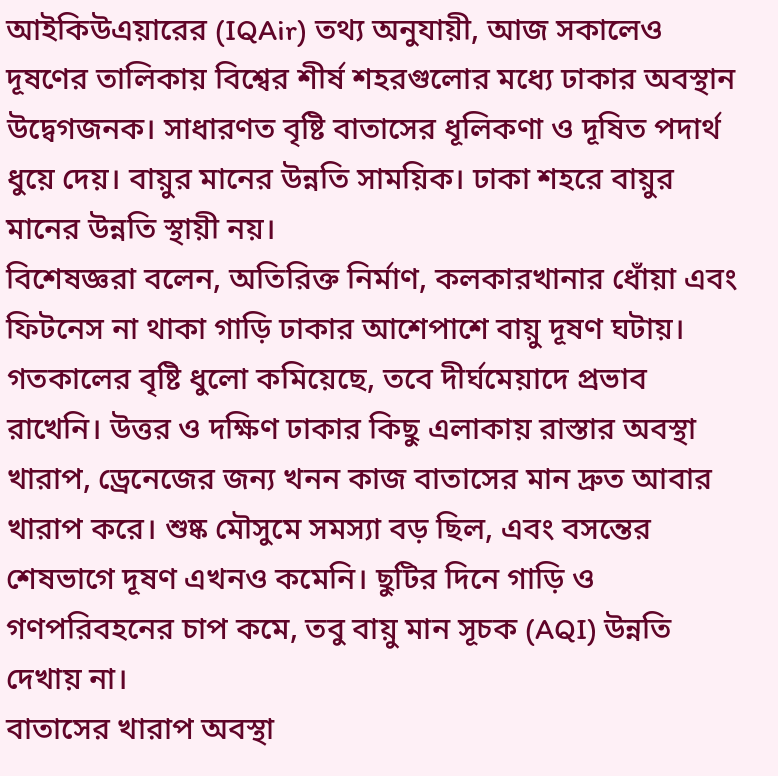আইকিউএয়ারের (IQAir) তথ্য অনুযায়ী, আজ সকালেও দূষণের তালিকায় বিশ্বের শীর্ষ শহরগুলোর মধ্যে ঢাকার অবস্থান উদ্বেগজনক। সাধারণত বৃষ্টি বাতাসের ধূলিকণা ও দূষিত পদার্থ ধুয়ে দেয়। বায়ুর মানের উন্নতি সাময়িক। ঢাকা শহরে বায়ুর মানের উন্নতি স্থায়ী নয়।
বিশেষজ্ঞরা বলেন, অতিরিক্ত নির্মাণ, কলকারখানার ধোঁয়া এবং ফিটনেস না থাকা গাড়ি ঢাকার আশেপাশে বায়ু দূষণ ঘটায়। গতকালের বৃষ্টি ধুলো কমিয়েছে, তবে দীর্ঘমেয়াদে প্রভাব রাখেনি। উত্তর ও দক্ষিণ ঢাকার কিছু এলাকায় রাস্তার অবস্থা খারাপ, ড্রেনেজের জন্য খনন কাজ বাতাসের মান দ্রুত আবার খারাপ করে। শুষ্ক মৌসুমে সমস্যা বড় ছিল, এবং বসন্তের শেষভাগে দূষণ এখনও কমেনি। ছুটির দিনে গাড়ি ও গণপরিবহনের চাপ কমে, তবু বায়ু মান সূচক (AQI) উন্নতি দেখায় না।
বাতাসের খারাপ অবস্থা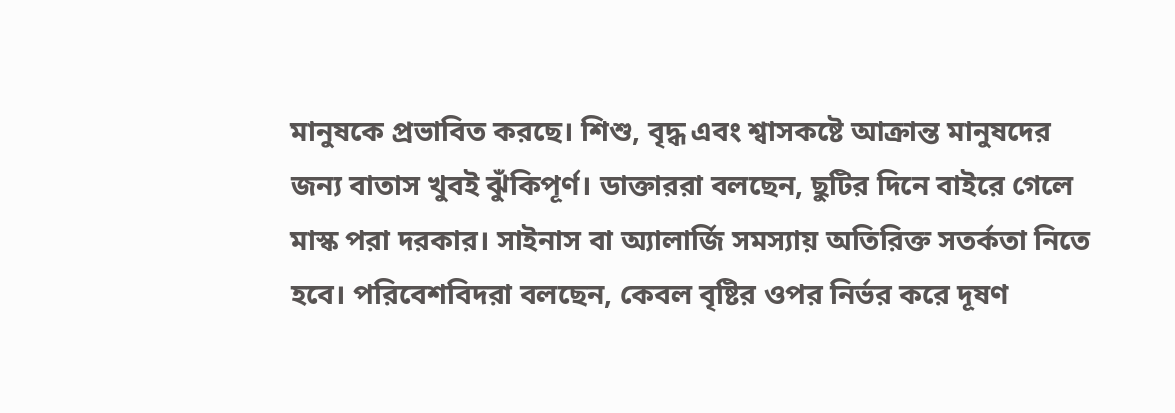মানুষকে প্রভাবিত করছে। শিশু, বৃদ্ধ এবং শ্বাসকষ্টে আক্রান্ত মানুষদের জন্য বাতাস খুবই ঝুঁকিপূর্ণ। ডাক্তাররা বলছেন, ছুটির দিনে বাইরে গেলে মাস্ক পরা দরকার। সাইনাস বা অ্যালার্জি সমস্যায় অতিরিক্ত সতর্কতা নিতে হবে। পরিবেশবিদরা বলছেন, কেবল বৃষ্টির ওপর নির্ভর করে দূষণ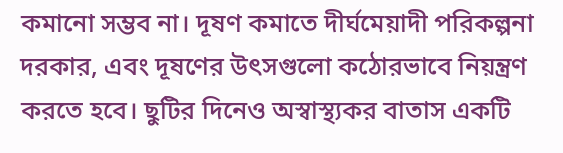কমানো সম্ভব না। দূষণ কমাতে দীর্ঘমেয়াদী পরিকল্পনা দরকার, এবং দূষণের উৎসগুলো কঠোরভাবে নিয়ন্ত্রণ করতে হবে। ছুটির দিনেও অস্বাস্থ্যকর বাতাস একটি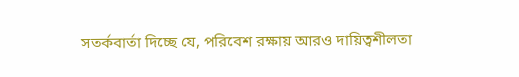সতর্কবার্তা দিচ্ছে যে, পরিবেশ রক্ষায় আরও দায়িত্বশীলতা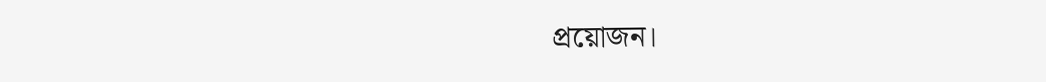প্রয়োজন।